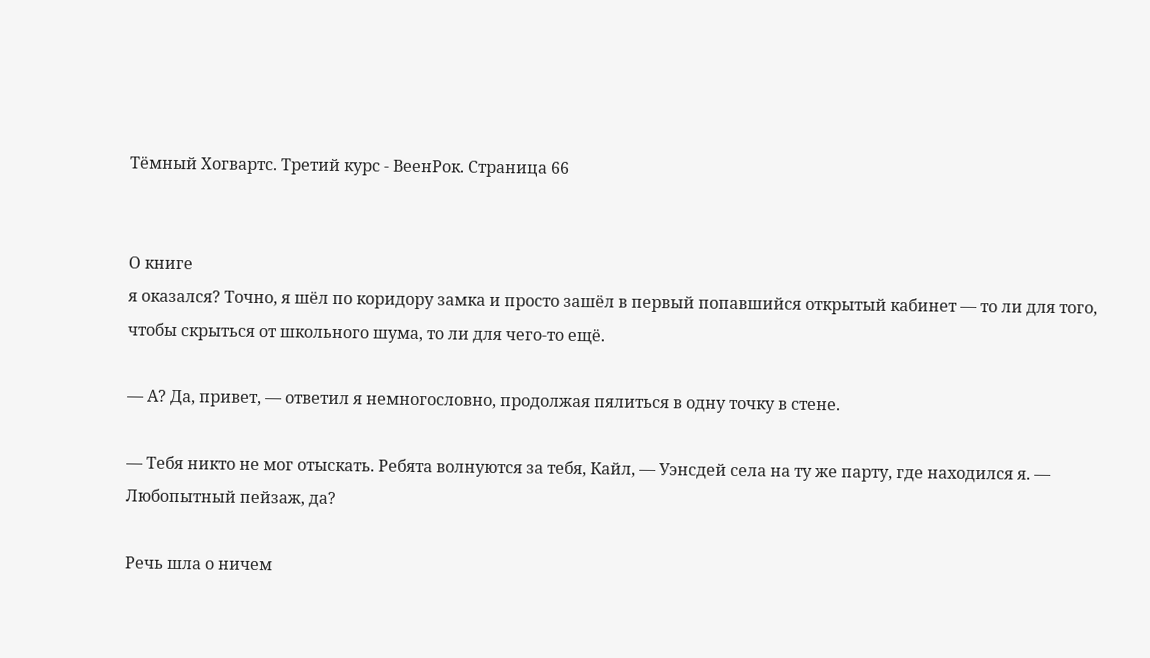Тёмный Хогвартс. Третий курс - ВеенРок. Страница 66


О книге
я оказался? Точно, я шёл по коридору замка и просто зашёл в первый попавшийся открытый кабинет — то ли для того, чтобы скрыться от школьного шума, то ли для чего-то ещё.

— А? Да, привет, — ответил я немногословно, продолжая пялиться в одну точку в стене.

— Тебя никто не мог отыскать. Ребята волнуются за тебя, Кайл, — Уэнсдей села на ту же парту, где находился я. — Любопытный пейзаж, да?

Речь шла о ничем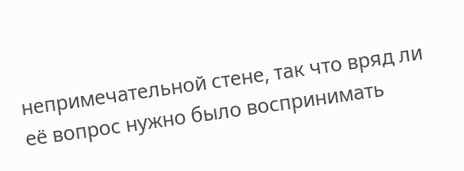непримечательной стене, так что вряд ли её вопрос нужно было воспринимать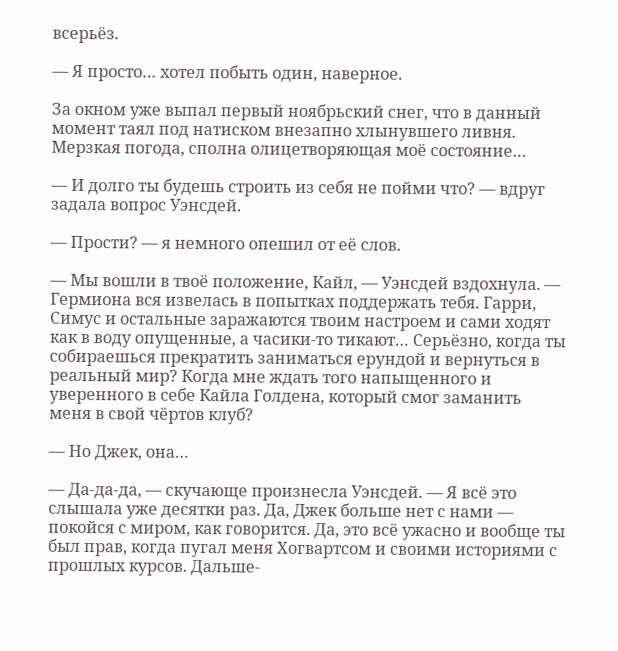всерьёз.

— Я просто… хотел побыть один, наверное.

За окном уже выпал первый ноябрьский снег, что в данный момент таял под натиском внезапно хлынувшего ливня. Мерзкая погода, сполна олицетворяющая моё состояние…

— И долго ты будешь строить из себя не пойми что? — вдруг задала вопрос Уэнсдей.

— Прости? — я немного опешил от её слов.

— Мы вошли в твоё положение, Кайл, — Уэнсдей вздохнула. — Гермиона вся извелась в попытках поддержать тебя. Гарри, Симус и остальные заражаются твоим настроем и сами ходят как в воду опущенные, а часики-то тикают… Серьёзно, когда ты собираешься прекратить заниматься ерундой и вернуться в реальный мир? Когда мне ждать того напыщенного и уверенного в себе Кайла Голдена, который смог заманить меня в свой чёртов клуб?

— Но Джек, она…

— Да-да-да, — скучающе произнесла Уэнсдей. — Я всё это слышала уже десятки раз. Да, Джек больше нет с нами — покойся с миром, как говорится. Да, это всё ужасно и вообще ты был прав, когда пугал меня Хогвартсом и своими историями с прошлых курсов. Дальше-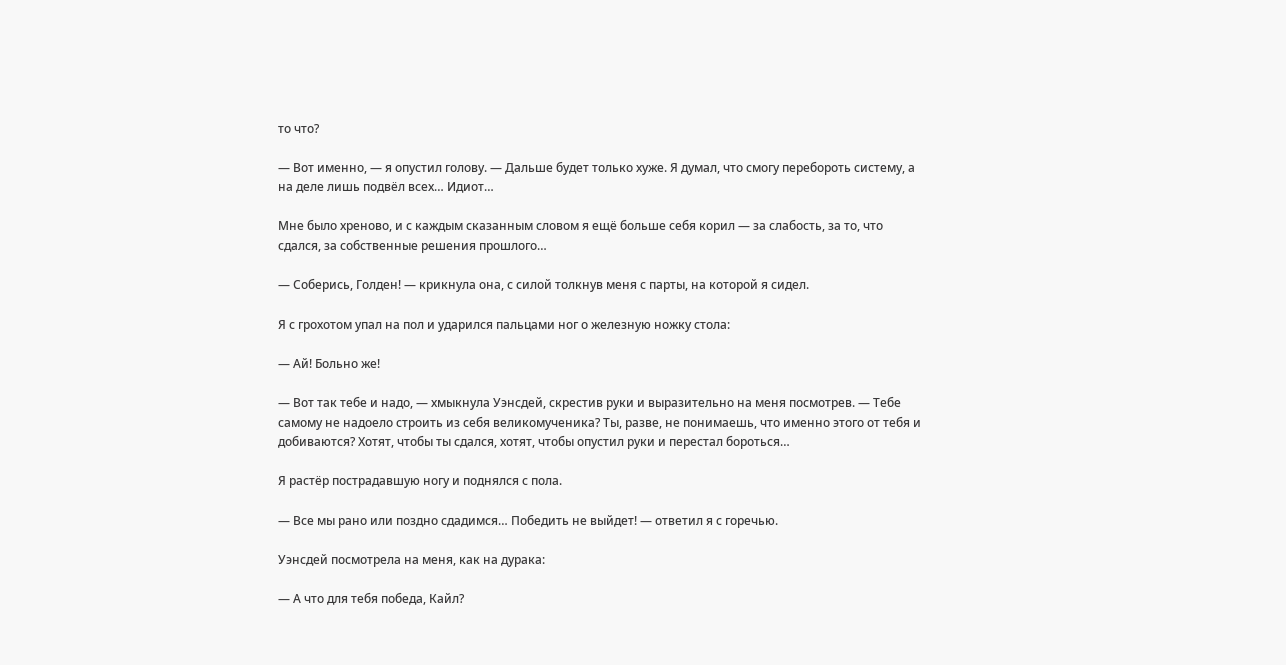то что?

— Вот именно, — я опустил голову. — Дальше будет только хуже. Я думал, что смогу перебороть систему, а на деле лишь подвёл всех… Идиот…

Мне было хреново, и с каждым сказанным словом я ещё больше себя корил — за слабость, за то, что сдался, за собственные решения прошлого…

— Соберись, Голден! — крикнула она, с силой толкнув меня с парты, на которой я сидел.

Я с грохотом упал на пол и ударился пальцами ног о железную ножку стола:

— Ай! Больно же!

— Вот так тебе и надо, — хмыкнула Уэнсдей, скрестив руки и выразительно на меня посмотрев. — Тебе самому не надоело строить из себя великомученика? Ты, разве, не понимаешь, что именно этого от тебя и добиваются? Хотят, чтобы ты сдался, хотят, чтобы опустил руки и перестал бороться…

Я растёр пострадавшую ногу и поднялся с пола.

— Все мы рано или поздно сдадимся… Победить не выйдет! — ответил я с горечью.

Уэнсдей посмотрела на меня, как на дурака:

— А что для тебя победа, Кайл?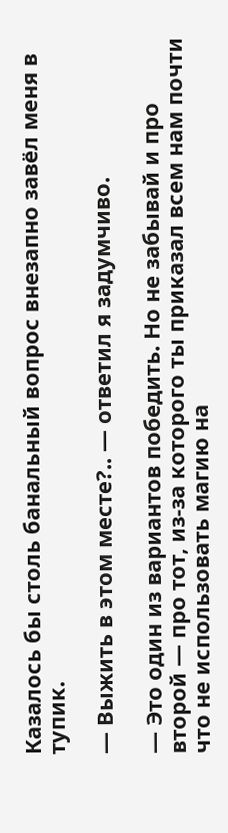Казалось бы столь банальный вопрос внезапно завёл меня в тупик.

— Выжить в этом месте?.. — ответил я задумчиво.

— Это один из вариантов победить. Но не забывай и про второй — про тот, из-за которого ты приказал всем нам почти что не использовать магию на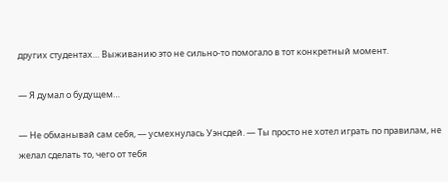других студентах… Выживанию это не сильно-то помогало в тот конкретный момент.

— Я думал о будущем…

— Не обманывай сам себя, — усмехнулась Уэнсдей. — Ты просто не хотел играть по правилам, не желал сделать то, чего от тебя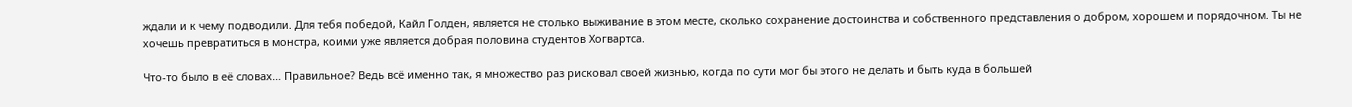ждали и к чему подводили. Для тебя победой, Кайл Голден, является не столько выживание в этом месте, сколько сохранение достоинства и собственного представления о добром, хорошем и порядочном. Ты не хочешь превратиться в монстра, коими уже является добрая половина студентов Хогвартса.

Что-то было в её словах… Правильное? Ведь всё именно так, я множество раз рисковал своей жизнью, когда по сути мог бы этого не делать и быть куда в большей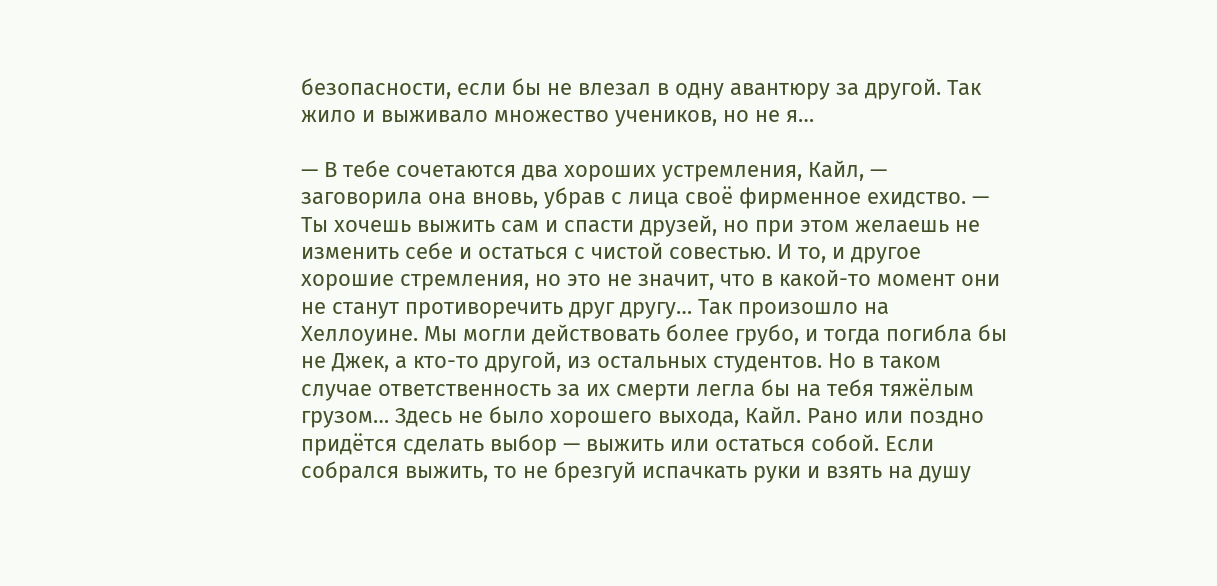безопасности, если бы не влезал в одну авантюру за другой. Так жило и выживало множество учеников, но не я…

— В тебе сочетаются два хороших устремления, Кайл, — заговорила она вновь, убрав с лица своё фирменное ехидство. — Ты хочешь выжить сам и спасти друзей, но при этом желаешь не изменить себе и остаться с чистой совестью. И то, и другое хорошие стремления, но это не значит, что в какой-то момент они не станут противоречить друг другу… Так произошло на Хеллоуине. Мы могли действовать более грубо, и тогда погибла бы не Джек, а кто-то другой, из остальных студентов. Но в таком случае ответственность за их смерти легла бы на тебя тяжёлым грузом… Здесь не было хорошего выхода, Кайл. Рано или поздно придётся сделать выбор — выжить или остаться собой. Если собрался выжить, то не брезгуй испачкать руки и взять на душу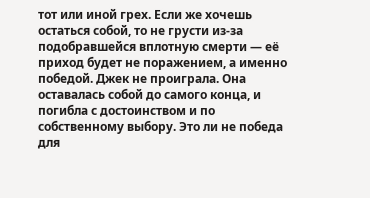тот или иной грех. Если же хочешь остаться собой, то не грусти из-за подобравшейся вплотную смерти — её приход будет не поражением, а именно победой. Джек не проиграла. Она оставалась собой до самого конца, и погибла с достоинством и по собственному выбору. Это ли не победа для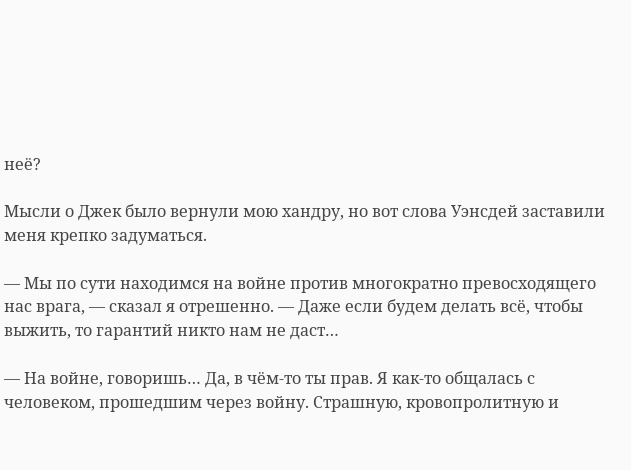неё?

Мысли о Джек было вернули мою хандру, но вот слова Уэнсдей заставили меня крепко задуматься.

— Мы по сути находимся на войне против многократно превосходящего нас врага, — сказал я отрешенно. — Даже если будем делать всё, чтобы выжить, то гарантий никто нам не даст…

— На войне, говоришь… Да, в чём-то ты прав. Я как-то общалась с человеком, прошедшим через войну. Страшную, кровопролитную и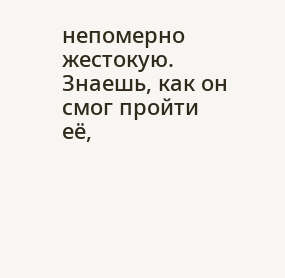непомерно жестокую. Знаешь, как он смог пройти её,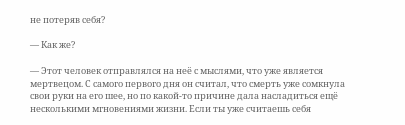не потеряв себя?

— Как же?

— Этот человек отправлялся на неё с мыслями, что уже является мертвецом. С самого первого дня он считал, что смерть уже сомкнула свои руки на его шее, но по какой-то причине дала насладиться ещё несколькими мгновениями жизни. Если ты уже считаешь себя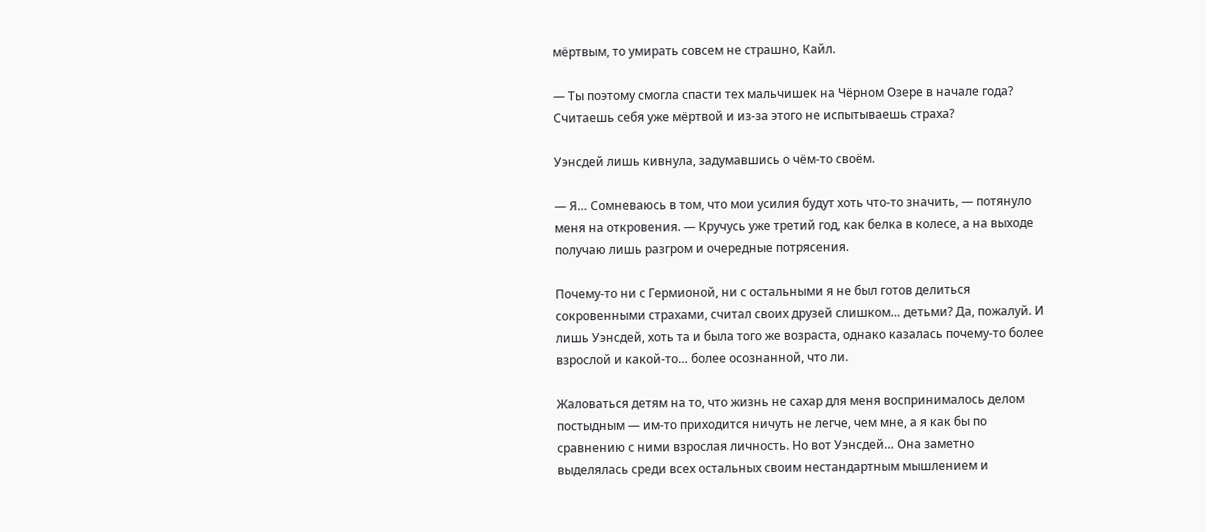мёртвым, то умирать совсем не страшно, Кайл.

— Ты поэтому смогла спасти тех мальчишек на Чёрном Озере в начале года? Считаешь себя уже мёртвой и из-за этого не испытываешь страха?

Уэнсдей лишь кивнула, задумавшись о чём-то своём.

— Я… Сомневаюсь в том, что мои усилия будут хоть что-то значить, — потянуло меня на откровения. — Кручусь уже третий год, как белка в колесе, а на выходе получаю лишь разгром и очередные потрясения.

Почему-то ни с Гермионой, ни с остальными я не был готов делиться сокровенными страхами, считал своих друзей слишком… детьми? Да, пожалуй. И лишь Уэнсдей, хоть та и была того же возраста, однако казалась почему-то более взрослой и какой-то… более осознанной, что ли.

Жаловаться детям на то, что жизнь не сахар для меня воспринималось делом постыдным — им-то приходится ничуть не легче, чем мне, а я как бы по сравнению с ними взрослая личность. Но вот Уэнсдей… Она заметно выделялась среди всех остальных своим нестандартным мышлением и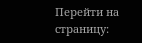Перейти на страницу: